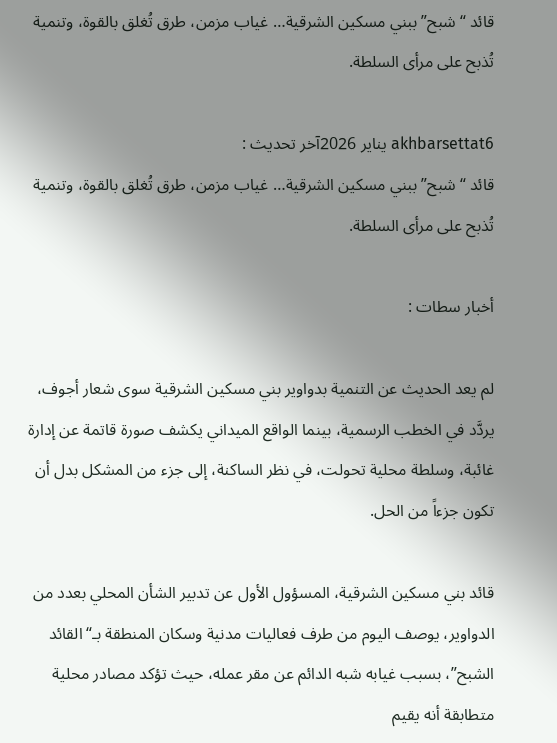قائد “شبح” ببني مسكين الشرقية… غياب مزمن، طرق تُغلق بالقوة، وتنمية تُذبح على مرأى السلطة.

akhbarsettat6 يناير 2026آخر تحديث :
قائد “شبح” ببني مسكين الشرقية… غياب مزمن، طرق تُغلق بالقوة، وتنمية تُذبح على مرأى السلطة.

أخبار سطات :

لم يعد الحديث عن التنمية بدواوير بني مسكين الشرقية سوى شعار أجوف، يردَّد في الخطب الرسمية، بينما الواقع الميداني يكشف صورة قاتمة عن إدارة غائبة، وسلطة محلية تحولت، في نظر الساكنة، إلى جزء من المشكل بدل أن تكون جزءاً من الحل.

قائد بني مسكين الشرقية، المسؤول الأول عن تدبير الشأن المحلي بعدد من الدواوير، يوصف اليوم من طرف فعاليات مدنية وسكان المنطقة بـ“القائد الشبح”، بسبب غيابه شبه الدائم عن مقر عمله، حيث تؤكد مصادر محلية متطابقة أنه يقيم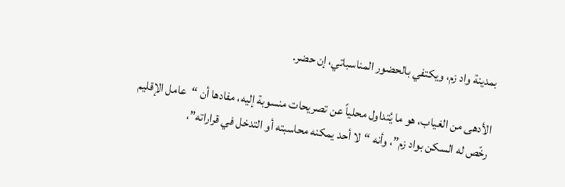بمدينة واد زم، ويكتفي بالحضور المناسباتي، إن حضر.

الأدهى من الغياب، هو ما يُتداول محلياً عن تصريحات منسوبة إليه، مفادها أن “عامل الإقليم رخّص له السكن بواد زم”، وأنه “لا أحد يمكنه محاسبته أو التدخل في قراراته”،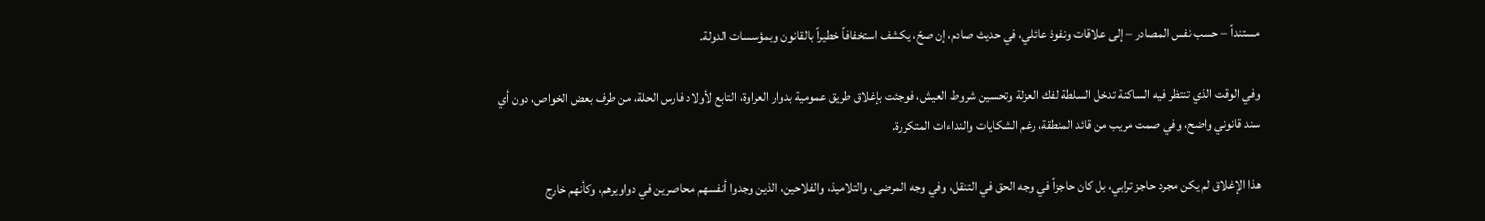مستنداً – حسب نفس المصادر – إلى علاقات ونفوذ عائلي، في حديث صادم، إن صحّ، يكشف استخفافاً خطيراً بالقانون وبمؤسسات الدولة.

وفي الوقت الذي تنتظر فيه الساكنة تدخل السلطة لفك العزلة وتحسين شروط العيش، فوجئت بإغلاق طريق عمومية بدوار العراوة، التابع لأولاد فارس الحلة، من طرف بعض الخواص، دون أي سند قانوني واضح، وفي صمت مريب من قائد المنطقة، رغم الشكايات والنداءات المتكررة.

هذا الإغلاق لم يكن مجرد حاجز ترابي، بل كان حاجزاً في وجه الحق في التنقل، وفي وجه المرضى، والتلاميذ، والفلاحين، الذين وجدوا أنفسهم محاصرين في دواويرهم، وكأنهم خارج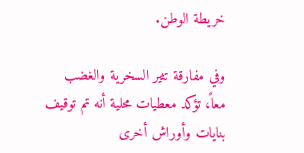خريطة الوطن.

وفي مفارقة تثير السخرية والغضب معاً، تؤكد معطيات محلية أنه تم توقيف بنايات وأوراش أخرى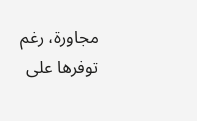مجاورة، رغم توفرها على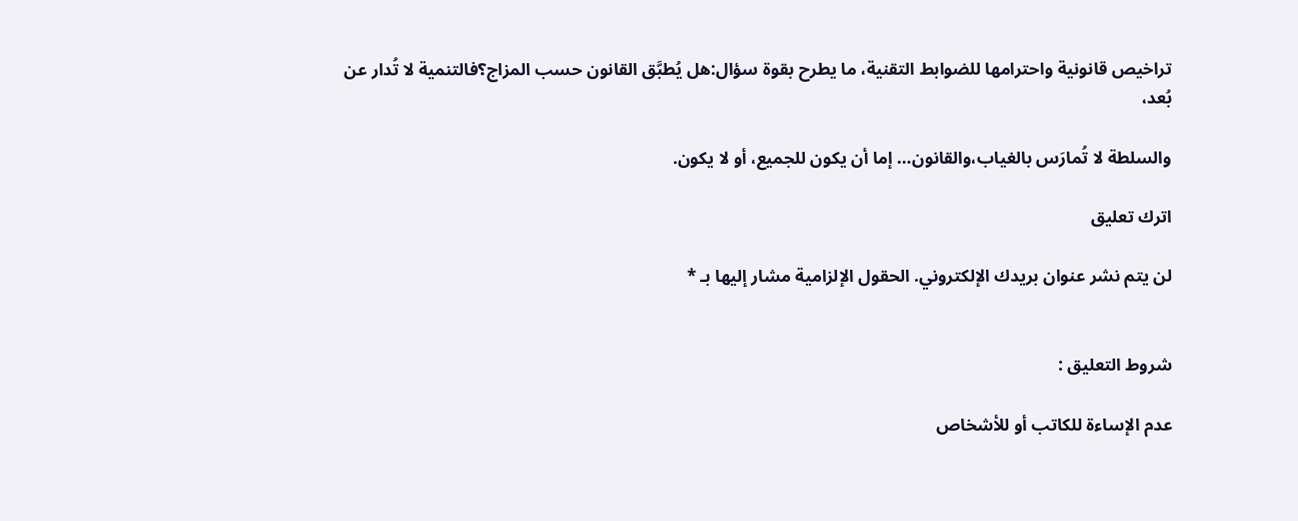تراخيص قانونية واحترامها للضوابط التقنية، ما يطرح بقوة سؤال:هل يُطبَّق القانون حسب المزاج؟فالتنمية لا تُدار عن بُعد،

والسلطة لا تُمارَس بالغياب،والقانون… إما أن يكون للجميع، أو لا يكون.

اترك تعليق

لن يتم نشر عنوان بريدك الإلكتروني. الحقول الإلزامية مشار إليها بـ *


شروط التعليق :

عدم الإساءة للكاتب أو للأشخاص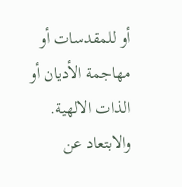أو للمقدسات أو مهاجمة الأديان أو الذات الالهية. والابتعاد عن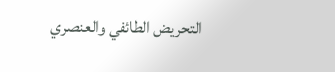التحريض الطائفي والعنصري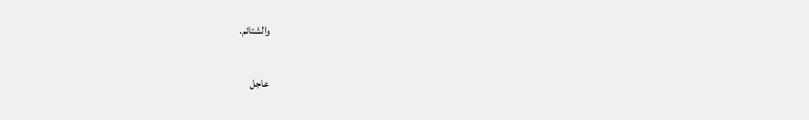والشتائم.

عاجل